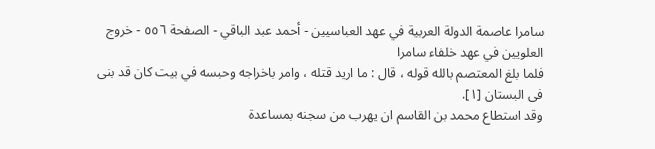سامرا عاصمة الدولة العربية في عهد العباسيين - أحمد عبد الباقي - الصفحة ٥٥٦ - خروج العلويين في عهد خلفاء سامرا
فلما بلغ المعتصم بالله قوله ، قال : ما اريد قتله ، وامر باخراجه وحبسه في بيت كان قد بنى فى البستان [١].
وقد استطاع محمد بن القاسم ان يهرب من سجنه بمساعدة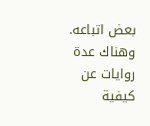بعض اتباعه. وهناك عدة روايات عن كيفية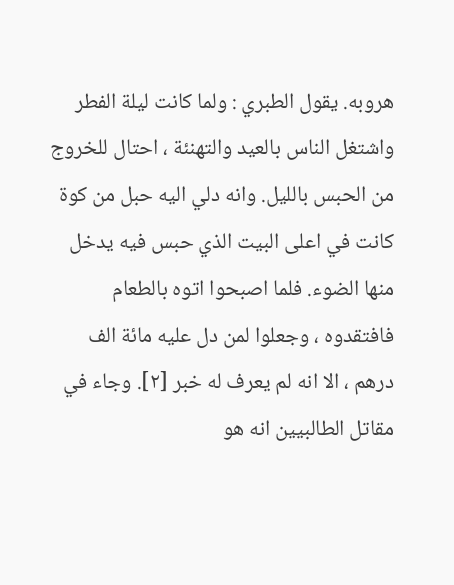هروبه. يقول الطبري : ولما كانت ليلة الفطر واشتغل الناس بالعيد والتهنئة ، احتال للخروج من الحبس بالليل. وانه دلي اليه حبل من كوة كانت في اعلى البيت الذي حبس فيه يدخل منها الضوء. فلما اصبحوا اتوه بالطعام فافتقدوه ، وجعلوا لمن دل عليه مائة الف درهم ، الا انه لم يعرف له خبر [٢]. وجاء في مقاتل الطالبيين انه هو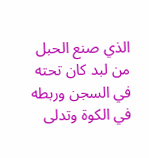الذي صنع الحبل من لبد كان تحته في السجن وربطه في الكوة وتدلى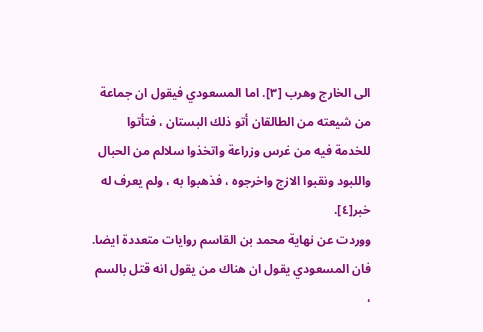الى الخارج وهرب [٣]. اما المسعودي فيقول ان جماعة من شيعته من الطالقان أتو ذلك البستان ، فتأتوا للخدمة فيه من غرس وزراعة واتخذوا سلالم من الحبال واللبود ونقبوا الازج واخرجوه ، فذهبوا به ، ولم يعرف له خبر[٤].
ووردت عن نهاية محمد بن القاسم روايات متعددة ايضا. فان المسعودي يقول ان هناك من يقول انه قتل بالسم ،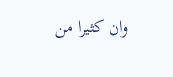وان كثيرا من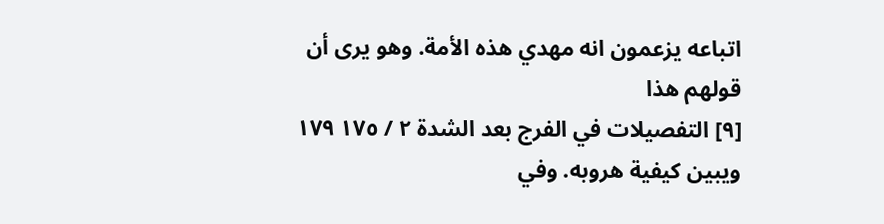اتباعه يزعمون انه مهدي هذه الأمة. وهو يرى أن قولهم هذا
[٩] التفصيلات في الفرج بعد الشدة ٢ / ١٧٥ ١٧٩ ويبين كيفية هروبه. وفي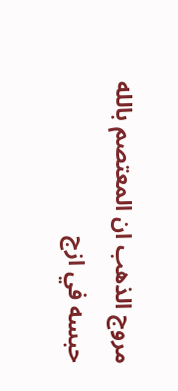مروج الذهب ان المعتصم بالله حبسه في ازج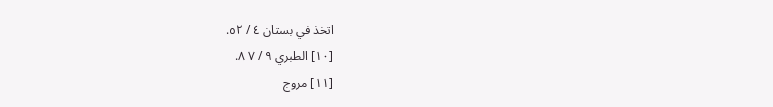اتخذ في بستان ٤ / ٥٢.
[١٠] الطبري ٩ / ٧ ٨.
[١١] مروج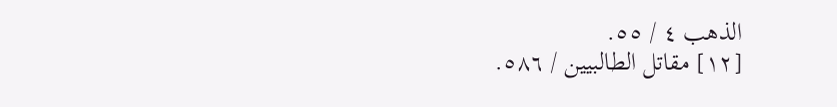الذهب ٤ / ٥٥.
[١٢] مقاتل الطالبيين / ٥٨٦.